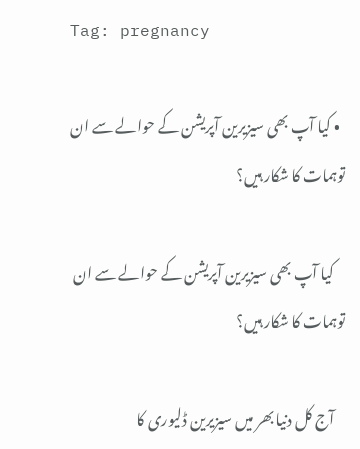Tag: pregnancy

  • کیا آپ بھی سیزیرین آپریشن کے حوالے سے ان توہمات کا شکار ہیں؟

    کیا آپ بھی سیزیرین آپریشن کے حوالے سے ان توہمات کا شکار ہیں؟

    آج کل دنیا بھر میں سیزیرین ڈلیوری کا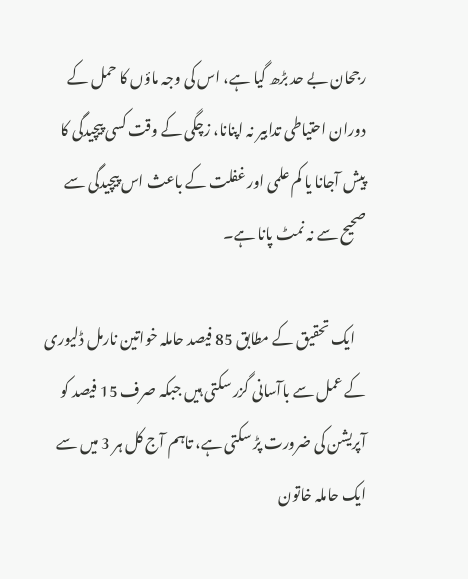رجحان بے حد بڑھ گیا ہے، اس کی وجہ ماؤں کا حمل کے دوران احتیاطی تدابیر نہ اپنانا، زچگی کے وقت کسی پیچیدگی کا پیش آجانا یا کم علمی اور غفلت کے باعث اس پیچیدگی سے صحیح سے نہ نمٹ پانا ہے۔

    ایک تحقیق کے مطابق 85 فیصد حاملہ خواتین نارمل ڈلیوری کے عمل سے باآسانی گزر سکتی ہیں جبکہ صرف 15 فیصد کو آپریشن کی ضرورت پڑ سکتی ہے، تاہم آج کل ہر 3 میں سے ایک حاملہ خاتون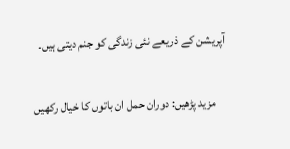آپریشن کے ذریعے نئی زندگی کو جنم دیتی ہیں۔

    مزید پڑھیں: دوران حمل ان باتوں کا خیال رکھیں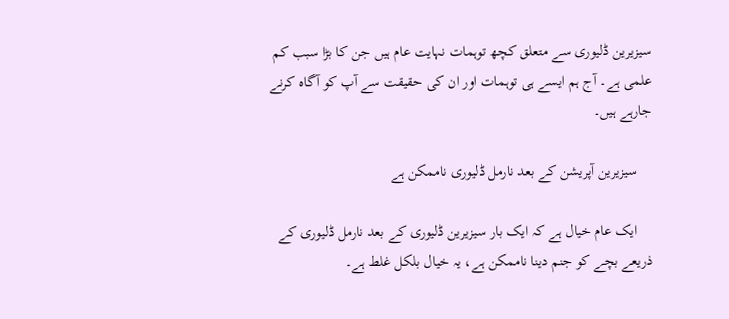سیزیرین ڈلیوری سے متعلق کچھ توہمات نہایت عام ہیں جن کا بڑا سبب کم علمی ہے۔ آج ہم ایسے ہی توہمات اور ان کی حقیقت سے آپ کو آگاہ کرنے جارہے ہیں۔

    سیزیرین آپریشن کے بعد نارمل ڈلیوری ناممکن ہے

    ایک عام خیال ہے کہ ایک بار سیزیرین ڈلیوری کے بعد نارمل ڈلیوری کے ذریعے بچے کو جنم دینا ناممکن ہے، یہ خیال بلکل غلط ہے۔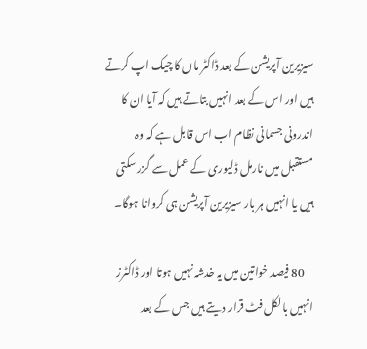سیزیرین آپریشن کے بعد ڈاکٹر ماں کا چیک اپ کرتے ہیں اور اس کے بعد انہیں بتاتے ہیں کہ آیا ان کا اندرونی جسمانی نظام اب اس قابل ہے کہ وہ مستقبل میں نارمل ڈلیوری کے عمل سے گزر سکتی ہیں یا انہیں ہر بار سیزیرین آپریشن ہی کروانا ہوگا۔

    80 فیصد خواتین میں یہ خدشہ نہیں ہوتا اور ڈاکٹرز انہیں بالکل فٹ قرار دیتے ہیں جس کے بعد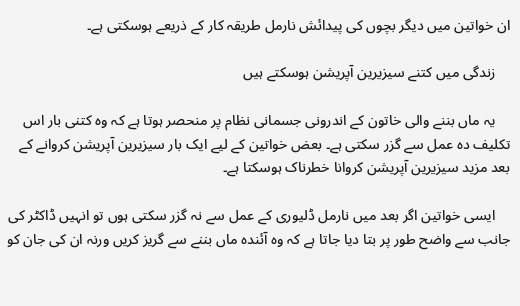ان خواتین میں دیگر بچوں کی پیدائش نارمل طریقہ کار کے ذریعے ہوسکتی ہے۔

    زندگی میں کتنے سیزیرین آپریشن ہوسکتے ہیں

    یہ ماں بننے والی خاتون کے اندرونی جسمانی نظام پر منحصر ہوتا ہے کہ وہ کتنی بار اس تکلیف دہ عمل سے گزر سکتی ہے۔ بعض خواتین کے لیے ایک بار سیزیرین آپریشن کروانے کے بعد مزید سیزیرین آپریشن کروانا خطرناک ہوسکتا ہے۔

    ایسی خواتین اگر بعد میں نارمل ڈلیوری کے عمل سے نہ گزر سکتی ہوں تو انہیں ڈاکٹر کی جانب سے واضح طور پر بتا دیا جاتا ہے کہ وہ آئندہ ماں بننے سے گریز کریں ورنہ ان کی جان کو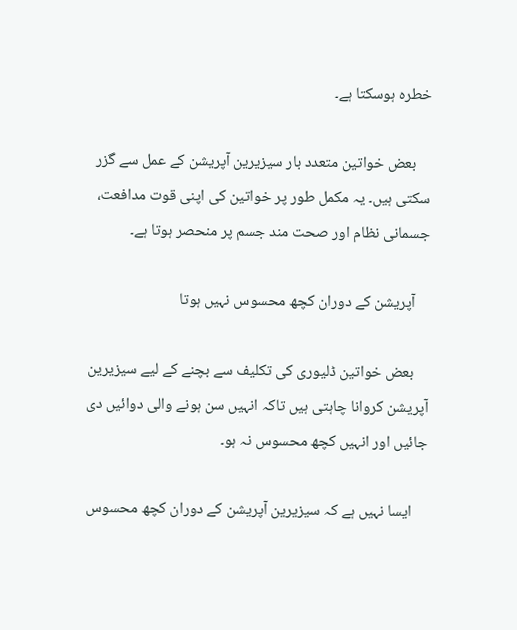خطرہ ہوسکتا ہے۔

    بعض خواتین متعدد بار سیزیرین آپریشن کے عمل سے گزر سکتی ہیں۔ یہ مکمل طور پر خواتین کی اپنی قوت مدافعت، جسمانی نظام اور صحت مند جسم پر منحصر ہوتا ہے۔

    آپریشن کے دوران کچھ محسوس نہیں ہوتا

    بعض خواتین ڈلیوری کی تکلیف سے بچنے کے لیے سیزیرین آپریشن کروانا چاہتی ہیں تاکہ انہیں سن ہونے والی دوائیں دی جائیں اور انہیں کچھ محسوس نہ ہو۔

    ایسا نہیں ہے کہ سیزیرین آپریشن کے دوران کچھ محسوس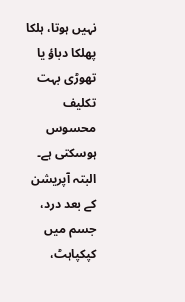نہیں ہوتا، ہلکا پھلکا دباؤ یا تھوڑی بہت تکلیف محسوس ہوسکتی ہے۔ البتہ آپریشن کے بعد درد، جسم میں کپکپاہٹ،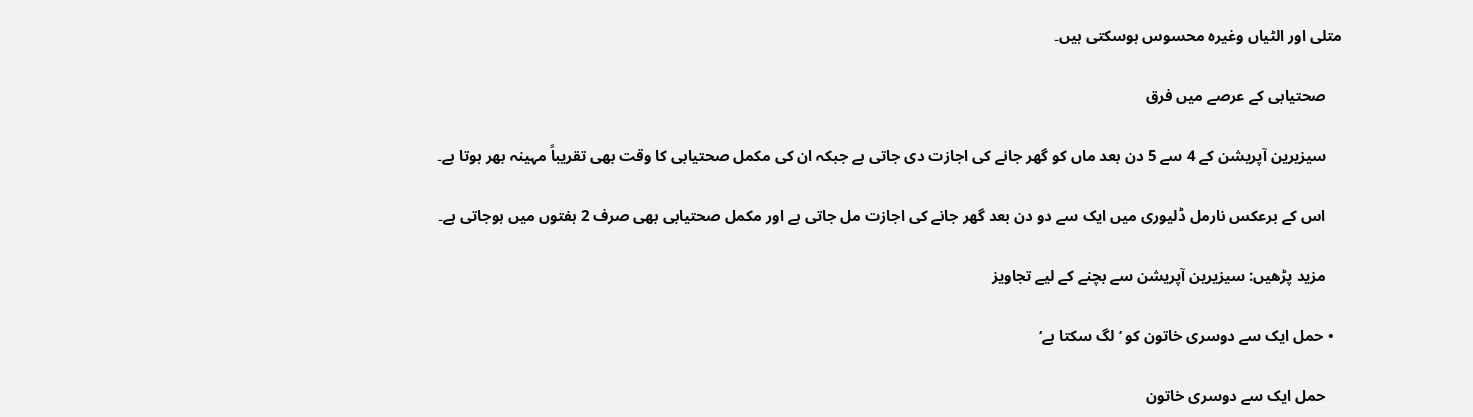متلی اور الٹیاں وغیرہ محسوس ہوسکتی ہیں۔

    صحتیابی کے عرصے میں فرق

    سیزیرین آپریشن کے 4 سے 5 دن بعد ماں کو گھر جانے کی اجازت دی جاتی ہے جبکہ ان کی مکمل صحتیابی کا وقت بھی تقریباً مہینہ بھر ہوتا ہے۔

    اس کے برعکس نارمل ڈلیوری میں ایک سے دو دن بعد گھر جانے کی اجازت مل جاتی ہے اور مکمل صحتیابی بھی صرف 2 ہفتوں میں ہوجاتی ہے۔

    مزید پڑھیں: سیزیرین آپریشن سے بچنے کے لیے تجاویز

  • حمل ایک سے دوسری خاتون کو ’لگ سکتا ہے‘

    حمل ایک سے دوسری خاتون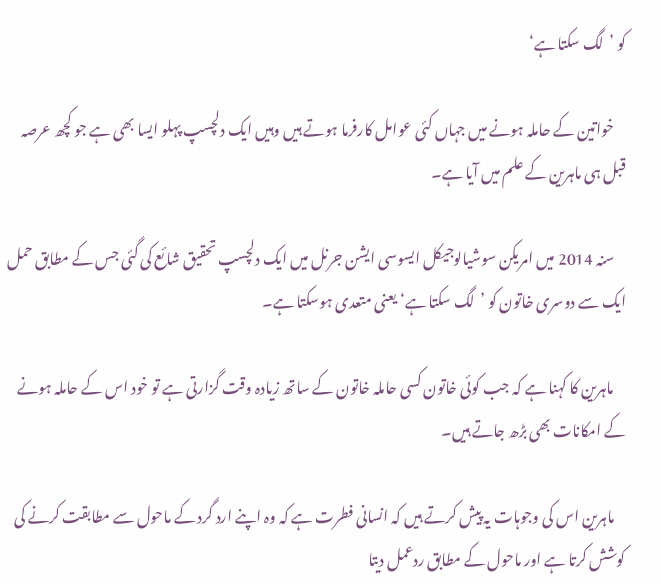کو ’لگ سکتا ہے‘

    خواتین کے حاملہ ہونے میں جہاں کئی عوامل کارفرما ہوتے ہیں وہیں ایک دلچسپ پہلو ایسا بھی ہے جو کچھ عرصہ قبل ہی ماہرین کے علم میں آیا ہے۔

    سنہ 2014 میں امریکن سوشیالوجیکل ایسوسی ایشن جرنل میں ایک دلچسپ تحقیق شائع کی گئی جس کے مطابق حمل ایک سے دوسری خاتون کو ’لگ سکتا ہے‘ یعنی متعدی ہوسکتا ہے۔

    ماہرین کا کہنا ہے کہ جب کوئی خاتون کسی حاملہ خاتون کے ساتھ زیادہ وقت گزارتی ہے تو خود اس کے حاملہ ہونے کے امکانات بھی بڑھ جاتے ہیں۔

    ماہرین اس کی وجوہات یہ پیش کرتے ہیں کہ انسانی فطرت ہے کہ وہ اپنے ارد گرد کے ماحول سے مطابقت کرنے کی کوشش کرتا ہے اور ماحول کے مطابق ردعمل دیتا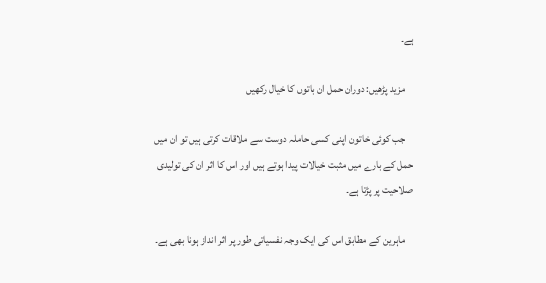ہے۔

    مزید پڑھیں: دوران حمل ان باتوں کا خیال رکھیں

    جب کوئی خاتون اپنی کسی حاملہ دوست سے ملاقات کرتی ہیں تو ان میں حمل کے بارے میں مثبت خیالات پیدا ہوتے ہیں اور اس کا اثر ان کی تولیدی صلاحیت پر پڑتا ہے۔

    ماہرین کے مطابق اس کی ایک وجہ نفسیاتی طور پر اثر انداز ہونا بھی ہے۔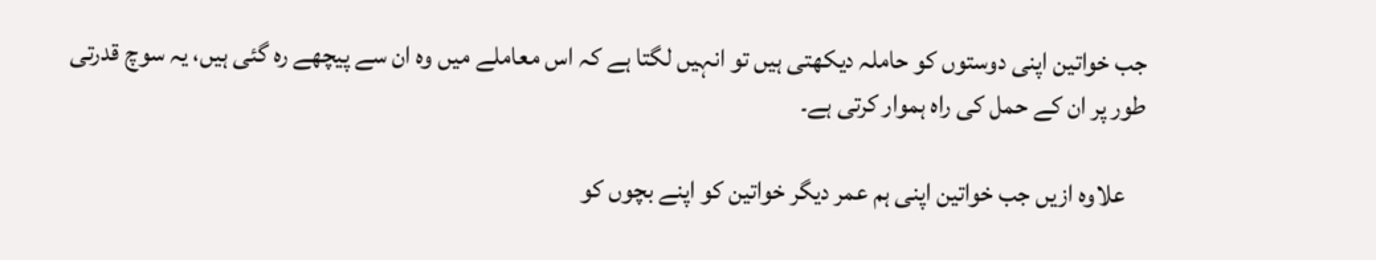جب خواتین اپنی دوستوں کو حاملہ دیکھتی ہیں تو انہیں لگتا ہے کہ اس معاملے میں وہ ان سے پیچھے رہ گئی ہیں، یہ سوچ قدرتی طور پر ان کے حمل کی راہ ہموار کرتی ہے۔

    علاوہ ازیں جب خواتین اپنی ہم عمر دیگر خواتین کو اپنے بچوں کو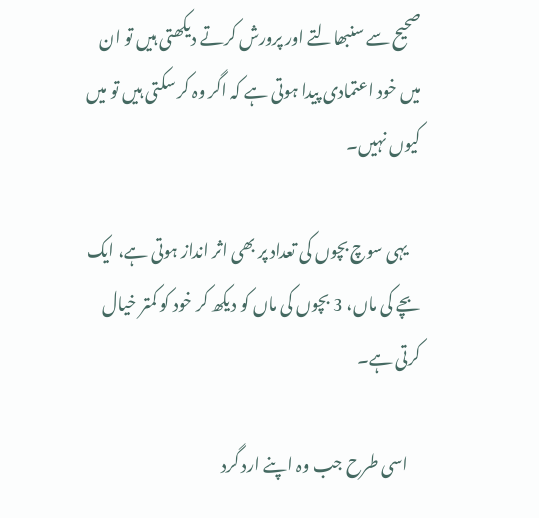صحیح سے سنبھالتے اور پرورش کرتے دیکھتی ہیں تو ان میں خود اعتمادی پیدا ہوتی ہے کہ اگر وہ کر سکتی ہیں تو میں کیوں نہیں۔

    یہی سوچ بچوں کی تعداد پر بھی اثر انداز ہوتی ہے، ایک بچے کی ماں، 3 بچوں کی ماں کو دیکھ کر خود کو کمتر خیال کرتی ہے۔

    اسی طرح جب وہ اپنے ارد گرد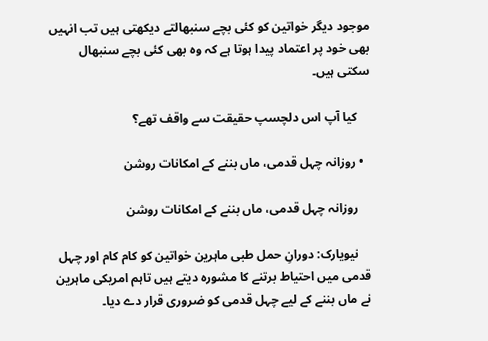موجود دیگر خواتین کو کئی بچے سنبھالتے دیکھتی ہیں تب انہیں بھی خود پر اعتماد پیدا ہوتا ہے کہ وہ بھی کئی بچے سنبھال سکتی ہیں۔

    کیا آپ اس دلچسپ حقیقت سے واقف تھے؟

  • روزانہ چہل قدمی، ماں بننے کے امکانات روشن

    روزانہ چہل قدمی، ماں بننے کے امکانات روشن

    نیویارک: دورانِ حمل طبی ماہرین خواتین کو کام کام اور چہل قدمی میں احتیاط برتنے کا مشورہ دیتے ہیں تاہم امریکی ماہرین نے ماں بننے کے لیے چہل قدمی کو ضروری قرار دے دیا۔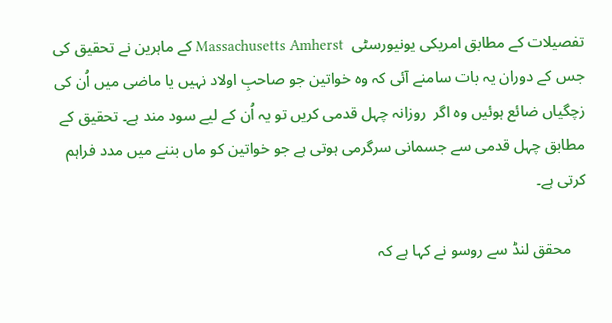تفصیلات کے مطابق امریکی یونیورسٹی  Massachusetts Amherst کے ماہرین نے تحقیق کی جس کے دوران یہ بات سامنے آئی کہ وہ خواتین جو صاحبِ اولاد نہیں یا ماضی میں اُن کی  زچگیاں ضائع ہوئیں وہ اگر  روزانہ چہل قدمی کریں تو یہ اُن کے لیے سود مند ہے۔ تحقیق کے مطابق چہل قدمی سے جسمانی سرگرمی ہوتی ہے جو خواتین کو ماں بننے میں مدد فراہم کرتی ہے۔

    محقق لنڈ سے روسو نے کہا ہے کہ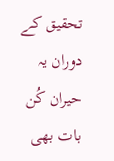تحقیق کے دوران یہ حیران کُن بات بھی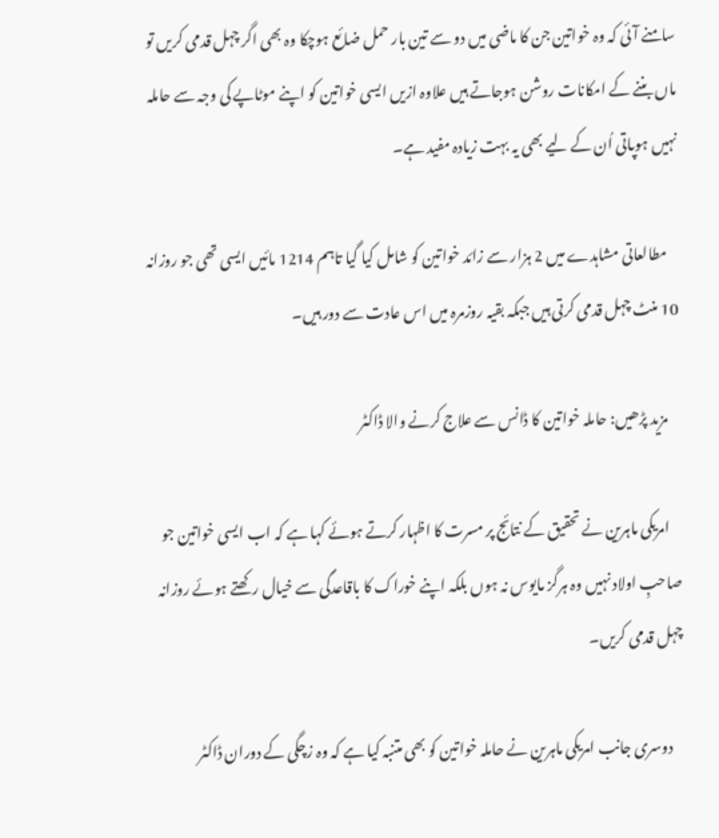سامنے آئی کہ وہ خواتین جن کا ماضی میں دو سے تین بار حمل ضائع ہوچکا وہ بھی اگر چہل قدمی کریں تو ماں بننے کے امکانات روشن ہوجاتے ہیں علاوہ ازیں ایسی خواتین کو اپنے موٹاپے کی وجہ سے حاملہ نہیں ہوپاتی اُن کے لیے بھی یہ بہت زیادہ مفید ہے۔

    مطالعاتی مشاہدے میں 2 ہزار سے زائد خواتین کو شامل کیا گیا تاہم 1214 مائیں ایسی تھی جو روزانہ 10 منٹ چہل قدمی کرتی ہیں جبکہ بقیہ روزمرہ میں اس عادت سے دور ہیں۔

    مزید پڑھیں: حاملہ خواتین کا ڈانس سے علاج کرنے والا ڈاکٹر

    امریکی ماہرین نے تحقیق کے نتائج پر مسرت کا اظہار کرتے ہوئے کہا ہے کہ اب ایسی خواتین جو صاحبِ اولاد نہیں وہ ہرگز مایوس نہ ہوں بلکہ اپنے خوراک کا باقاعدگی سے خیال رکھتے ہوئے روزانہ چہل قدمی کریں۔

    دوسری جانب امریکی ماہرین نے حاملہ خواتین کو بھی متنبہ کیا ہے کہ وہ زچگی کے دوران ڈاکٹر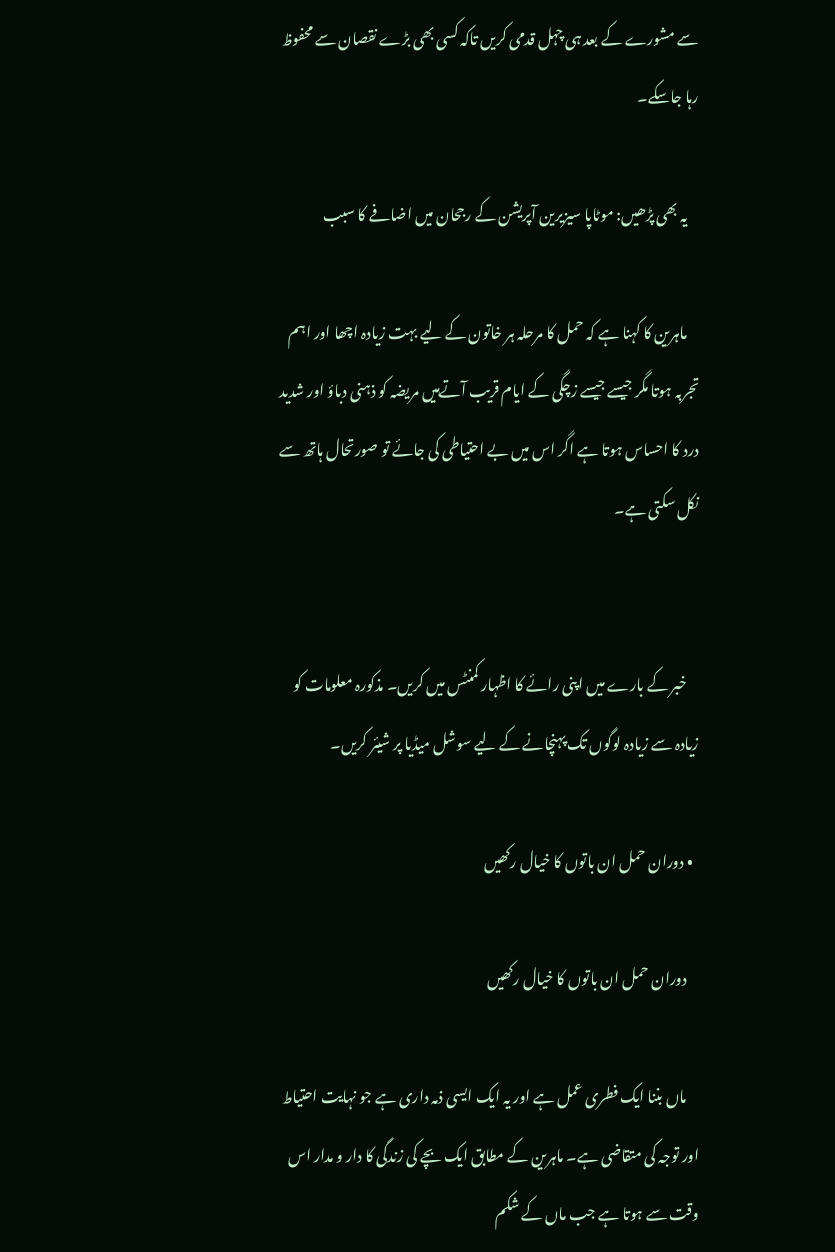سے مشورے کے بعد ہی چہل قدمی کریں تاکہ کسی بھی بڑے نقصان سے محفوظ رہا جاسکے۔

    یہ بھی پڑھیں: موٹاپا سیزیرین آپریشن کے رجحان میں اضافے کا سبب

    ماہرین کا کہنا ہے کہ حمل کا مرحلہ ہر خاتون کے لیے بہت زیادہ اچھا اور اہم تجربہ ہوتا مگر جیسے جیسے زچگی کے ایام قریب آتےہیں مریضہ کو ذہنی دباؤ اور شدید درد کا احساس ہوتا ہے اگر اس میں بے احتیاطی کی جائے تو صورتحال ہاتھ سے نکل سکتی ہے۔


    خبر کے بارے میں اپنی رائے کا اظہار کمنٹس میں کریں۔ مذکورہ معلومات کو زیادہ سے زیادہ لوگوں تک پہنچانے کے لیے سوشل میڈیا پر شیئر کریں۔

  • دوران حمل ان باتوں کا خیال رکھیں

    دوران حمل ان باتوں کا خیال رکھیں

    ماں بننا ایک فطری عمل ہے اور یہ ایک ایسی ذمہ داری ہے جو نہایت احتیاط اور توجہ کی متقاضی ہے۔ ماہرین کے مطابق ایک بچے کی زندگی کا دار و مدار اس وقت سے ہوتا ہے جب ماں کے شکم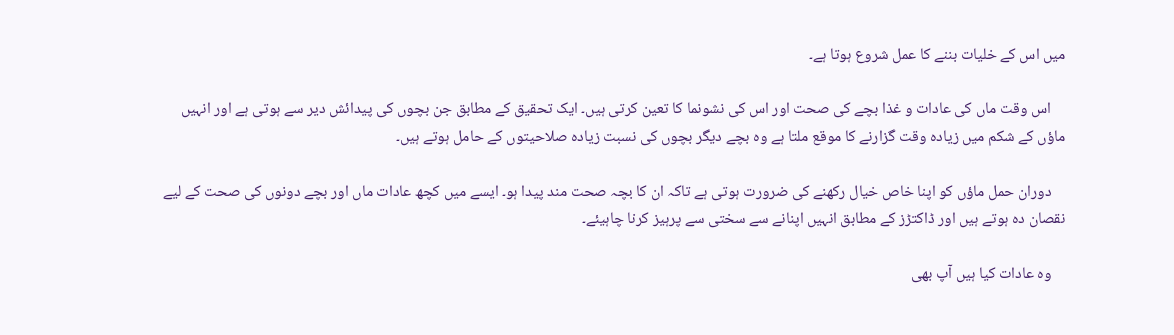میں اس کے خلیات بننے کا عمل شروع ہوتا ہے۔

    اس وقت ماں کی عادات و غذا بچے کی صحت اور اس کی نشونما کا تعین کرتی ہیں۔ ایک تحقیق کے مطابق جن بچوں کی پیدائش دیر سے ہوتی ہے اور انہیں ماؤں کے شکم میں زیادہ وقت گزارنے کا موقع ملتا ہے وہ بچے دیگر بچوں کی نسبت زیادہ صلاحیتوں کے حامل ہوتے ہیں۔

    دوران حمل ماؤں کو اپنا خاص خیال رکھنے کی ضرورت ہوتی ہے تاکہ ان کا بچہ صحت مند پیدا ہو۔ ایسے میں کچھ عادات ماں اور بچے دونوں کی صحت کے لیے نقصان دہ ہوتے ہیں اور ڈاکتڑز کے مطابق انہیں اپنانے سے سختی سے پرہیز کرنا چاہیئے۔

    وہ عادات کیا ہیں آپ بھی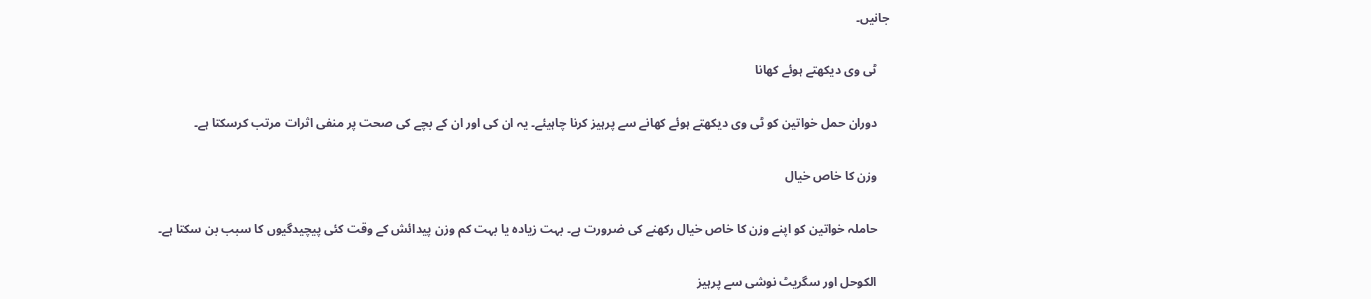جانیں۔

    ٹی وی دیکھتے ہوئے کھانا

    دوران حمل خواتین کو ٹی وی دیکھتے ہوئے کھانے سے پرہیز کرنا چاہیئے۔ یہ ان کی اور ان کے بچے کی صحت پر منفی اثرات مرتب کرسکتا ہے۔

    وزن کا خاص خیال

    حاملہ خواتین کو اپنے وزن کا خاص خیال رکھنے کی ضرورت ہے۔ بہت زیادہ یا بہت کم وزن پیدائش کے وقت کئی پیچیدگیوں کا سبب بن سکتا ہے۔

    الکوحل اور سگریٹ نوشی سے پرہیز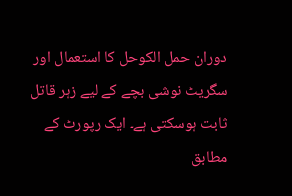دوران حمل الکوحل کا استعمال اور سگریٹ نوشی بچے کے لیے زہر قاتل ثابت ہوسکتی ہے۔ ایک رپورٹ کے مطابق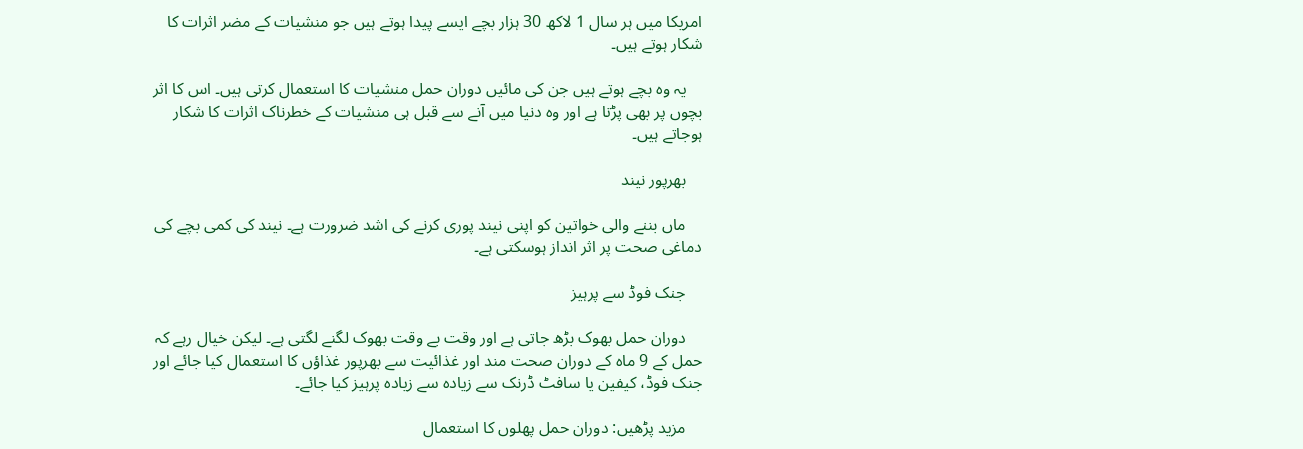امریکا میں ہر سال 1 لاکھ 30 ہزار بچے ایسے پیدا ہوتے ہیں جو منشیات کے مضر اثرات کا شکار ہوتے ہیں۔

    یہ وہ بچے ہوتے ہیں جن کی مائیں دوران حمل منشیات کا استعمال کرتی ہیں۔ اس کا اثر بچوں پر بھی پڑتا ہے اور وہ دنیا میں آنے سے قبل ہی منشیات کے خطرناک اثرات کا شکار ہوجاتے ہیں۔

    بھرپور نیند

    ماں بننے والی خواتین کو اپنی نیند پوری کرنے کی اشد ضرورت ہے۔ نیند کی کمی بچے کی دماغی صحت پر اثر انداز ہوسکتی ہے۔

    جنک فوڈ سے پرہیز

    دوران حمل بھوک بڑھ جاتی ہے اور وقت بے وقت بھوک لگنے لگتی ہے۔ لیکن خیال رہے کہ حمل کے 9 ماہ کے دوران صحت مند اور غذائیت سے بھرپور غذاؤں کا استعمال کیا جائے اور جنک فوڈ، کیفین یا سافٹ ڈرنک سے زیادہ سے زیادہ پرہیز کیا جائے۔

    مزید پڑھیں: دوران حمل پھلوں کا استعمال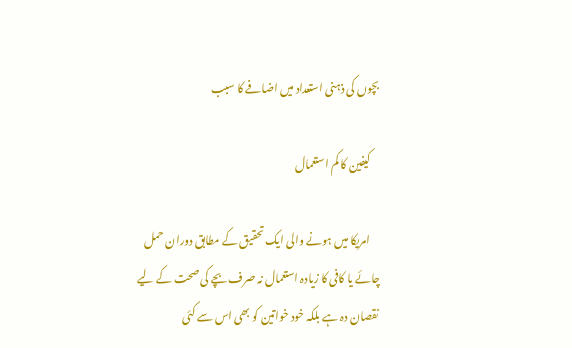بچوں کی ذہنی استعداد میں اضافے کا سبب

    کیفین کا کم استعمال

    امریکا میں ہونے والی ایک تحقیق کے مطابق دوران حمل چائے یا کافی کا زیادہ استعمال نہ صرف بچے کی صحت کے لیے نقصان دہ ہے بلکہ خود خواتین کو بھی اس سے کئی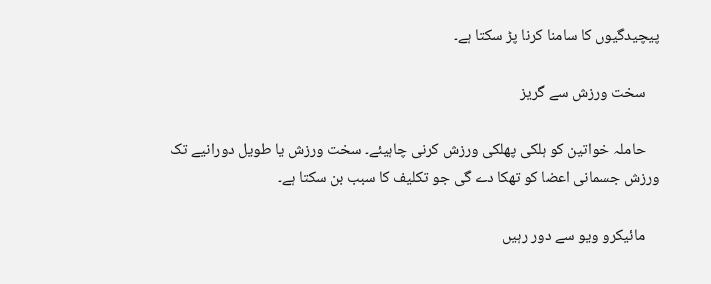پیچیدگیوں کا سامنا کرنا پڑ سکتا ہے۔

    سخت ورزش سے گریز

    حاملہ خواتین کو ہلکی پھلکی ورزش کرنی چاہیئے۔ سخت ورزش یا طویل دورانیے تک ورزش جسمانی اعضا کو تھکا دے گی جو تکلیف کا سبب بن سکتا ہے۔

    مائیکرو ویو سے دور رہیں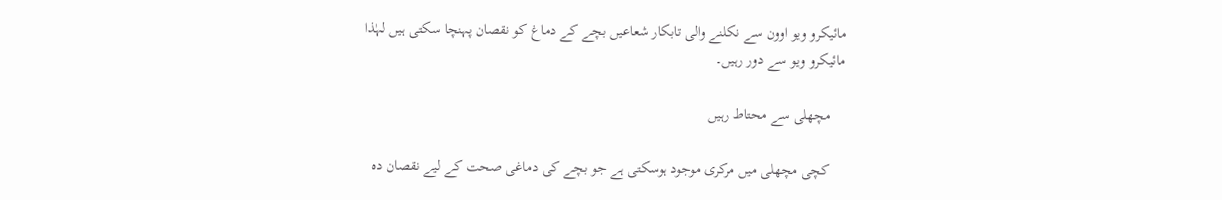مائیکرو ویو اوون سے نکلنے والی تابکار شعاعیں بچے کے دماغ کو نقصان پہنچا سکتی ہیں لہٰذا مائیکرو ویو سے دور رہیں۔

    مچھلی سے محتاط رہیں

    کچی مچھلی میں مرکری موجود ہوسکتی ہے جو بچے کی دماغی صحت کے لیے نقصان دہ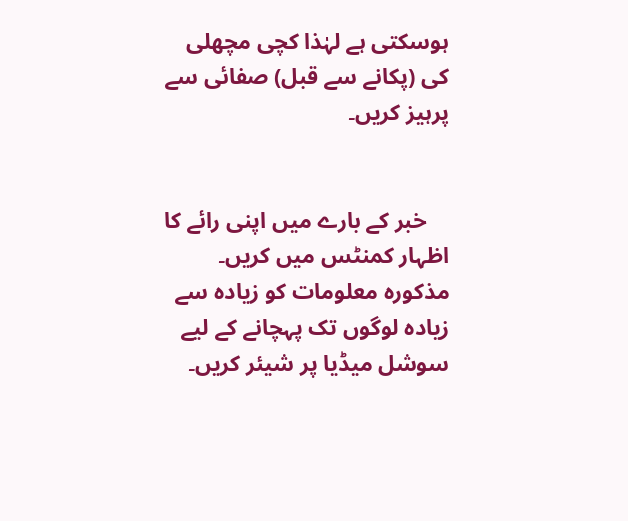ہوسکتی ہے لہٰذا کچی مچھلی کی (پکانے سے قبل) صفائی سے پرہیز کریں۔


    خبر کے بارے میں اپنی رائے کا اظہار کمنٹس میں کریں۔ مذکورہ معلومات کو زیادہ سے زیادہ لوگوں تک پہچانے کے لیے سوشل میڈیا پر شیئر کریں۔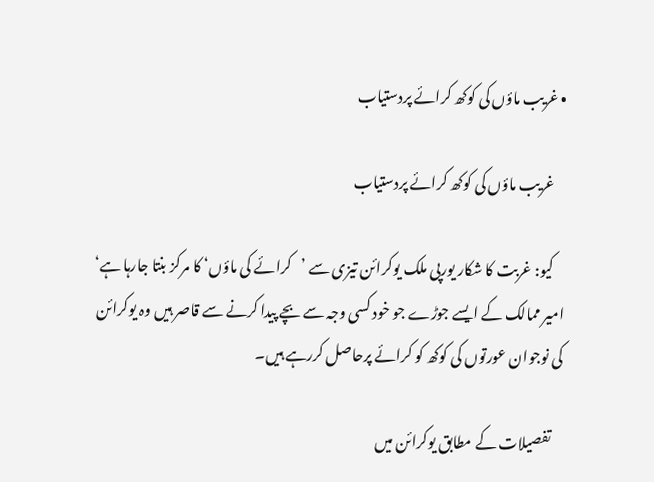• غریب ماؤں کی کوکھ کرائے پردستیاب

    غریب ماؤں کی کوکھ کرائے پردستیاب

    کیو: غربت کا شکار یورپی ملک یوکرائن تیزی سے ’کرائے کی ماؤں‘ کا مرکز بنتا جارہا ہے‘ امیر ممالک کے ایسے جوڑے جو خود کسی وجہ سے بچے پیدا کرنے سے قاصر ہیں وہ یوکرائن کی نوجوان عورتوں کی کوکھ کو کرائے پرحاصل کررہے ہیں۔

    تفصیلات کے مطابق یوکرائن میں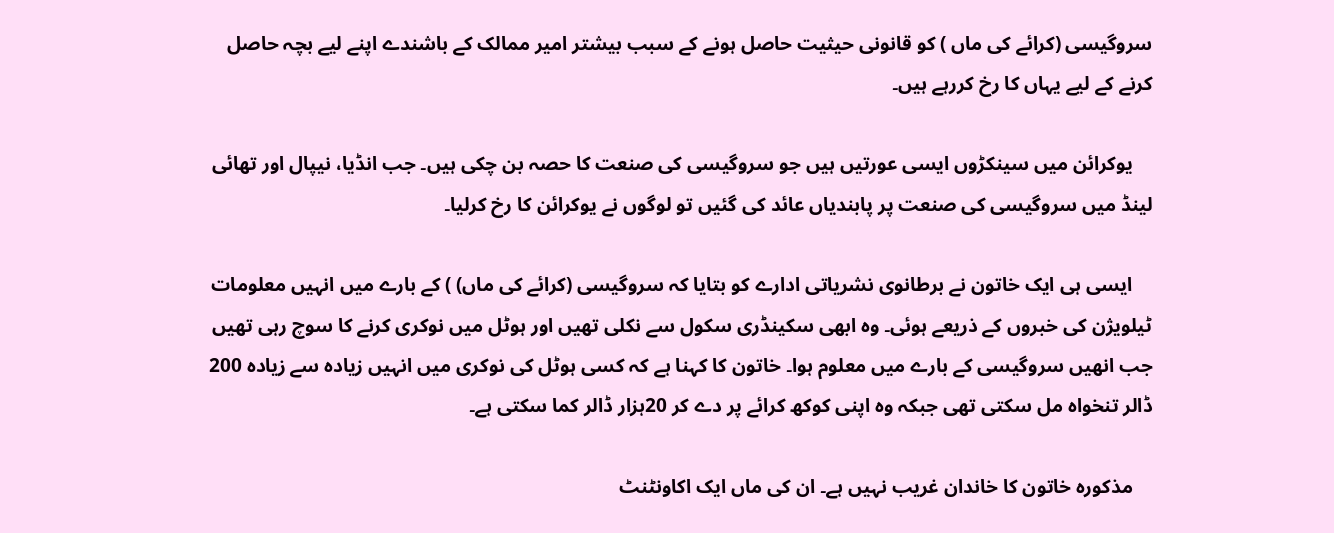سروگیسی (کرائے کی ماں ) کو قانونی حیثیت حاصل ہونے کے سبب بیشتر امیر ممالک کے باشندے اپنے لیے بچہ حاصل کرنے کے لیے یہاں کا رخ کررہے ہیں۔

    یوکرائن میں سینکڑوں ایسی عورتیں ہیں جو سروگیسی کی صنعت کا حصہ بن چکی ہیں۔ جب انڈیا، نیپال اور تھائی لینڈ میں سروگیسی کی صنعت پر پابندیاں عائد کی گئیں تو لوگوں نے یوکرائن کا رخ کرلیا۔

    ایسی ہی ایک خاتون نے برطانوی نشریاتی ادارے کو بتایا کہ سروگیسی (کرائے کی ماں) ) کے بارے میں انہیں معلومات ٹیلویژن کی خبروں کے ذریعے ہوئی۔ وہ ابھی سکینڈری سکول سے نکلی تھیں اور ہوٹل میں نوکری کرنے کا سوچ رہی تھیں جب انھیں سروگیسی کے بارے میں معلوم ہوا۔ خاتون کا کہنا ہے کہ کسی ہوٹل کی نوکری میں انہیں زیادہ سے زیادہ 200 ڈالر تنخواہ مل سکتی تھی جبکہ وہ اپنی کوکھ کرائے پر دے کر 20ہزار ڈالر کما سکتی ہے۔

    مذکورہ خاتون کا خاندان غریب نہیں ہے۔ ان کی ماں ایک اکاونٹنٹ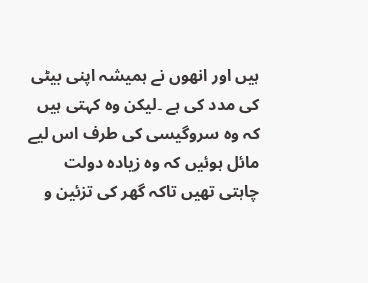ہیں اور انھوں نے ہمیشہ اپنی بیٹی کی مدد کی ہے ۔لیکن وہ کہتی ہیں کہ وہ سروگیسی کی طرف اس لیے مائل ہوئیں کہ وہ زیادہ دولت چاہتی تھیں تاکہ گھر کی تزئین و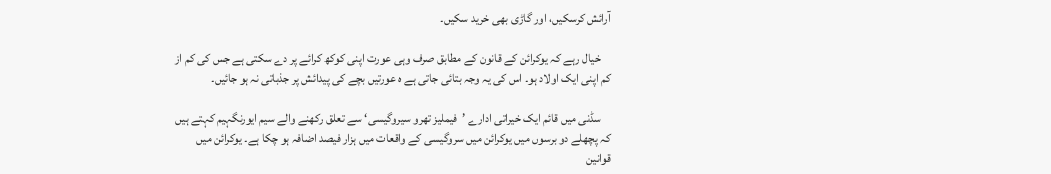آرائش کرسکیں، اور گاڑی بھی خرید سکیں۔

    خیال رہے کہ یوکرائن کے قانون کے مطابق صرف وہی عورت اپنی کوکھ کرائے پر دے سکتی ہے جس کی کم از کم اپنی ایک اولاد ہو۔ اس کی یہ وجہ بتائی جاتی ہے ہ عورتیں بچے کی پیدائش پر جذباتی نہ ہو جائیں۔

    سڈنی میں قائم ایک خیراتی ادارے ’فیملیز تھرو سیروگیسی‘ سے تعلق رکھنے والے سیم ایورنگہیم کہتے ہیں کہ پچھلے دو برسوں میں یوکرائن میں سروگیسی کے واقعات میں ہزار فیصد اضافہ ہو چکا ہے۔ یوکرائن میں قوانین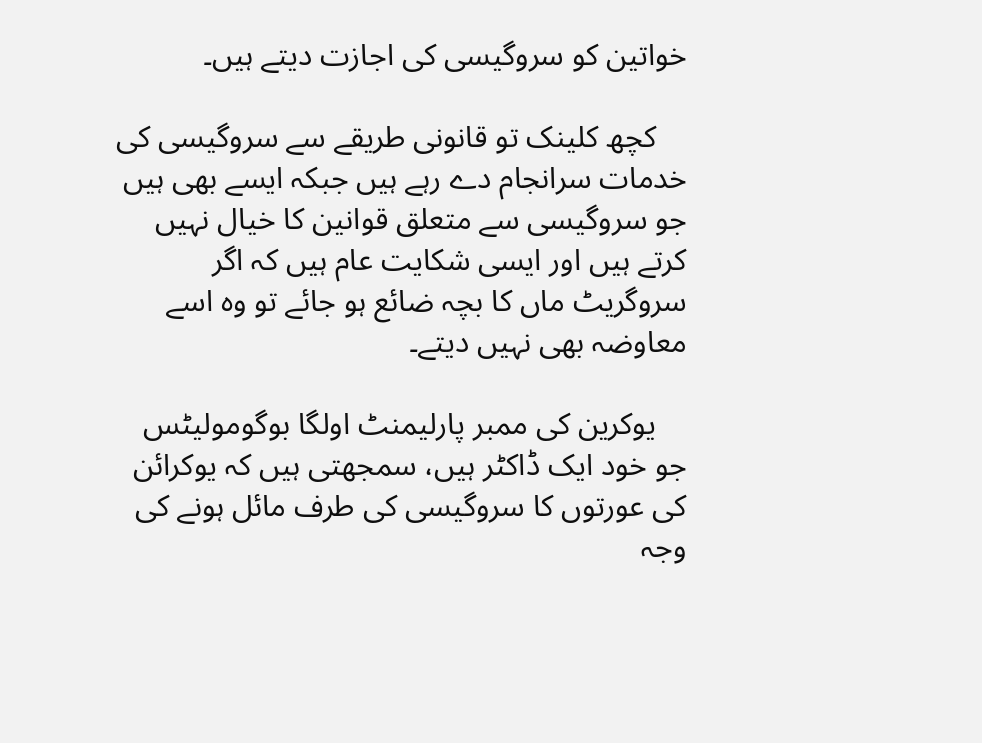خواتین کو سروگیسی کی اجازت دیتے ہیں۔

    کچھ کلینک تو قانونی طریقے سے سروگیسی کی خدمات سرانجام دے رہے ہیں جبکہ ایسے بھی ہیں جو سروگیسی سے متعلق قوانین کا خیال نہیں کرتے ہیں اور ایسی شکایت عام ہیں کہ اگر سروگریٹ ماں کا بچہ ضائع ہو جائے تو وہ اسے معاوضہ بھی نہیں دیتے۔

    یوکرین کی ممبر پارلیمنٹ اولگا بوگومولیٹس جو خود ایک ڈاکٹر ہیں، سمجھتی ہیں کہ یوکرائن کی عورتوں کا سروگیسی کی طرف مائل ہونے کی وجہ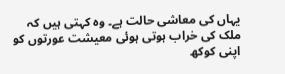یہاں کی معاشی حالت ہے۔ وہ کہتی ہیں کہ ملک کی خراب ہوتی ہوئی معیشت عورتوں کو اپنی کوکھ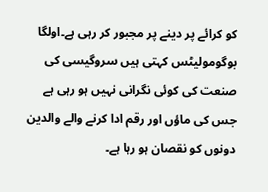کو کرائے پر دینے پر مجبور کر رہی ہے۔اولگا بوگومولیٹس کہتی ہیں سروگیسی کی صنعت کی کوئی نگرانی نہیں ہو رہی ہے جس کی ماؤں اور رقم ادا کرنے والے والدین دونوں کو نقصان ہو رہا ہے۔